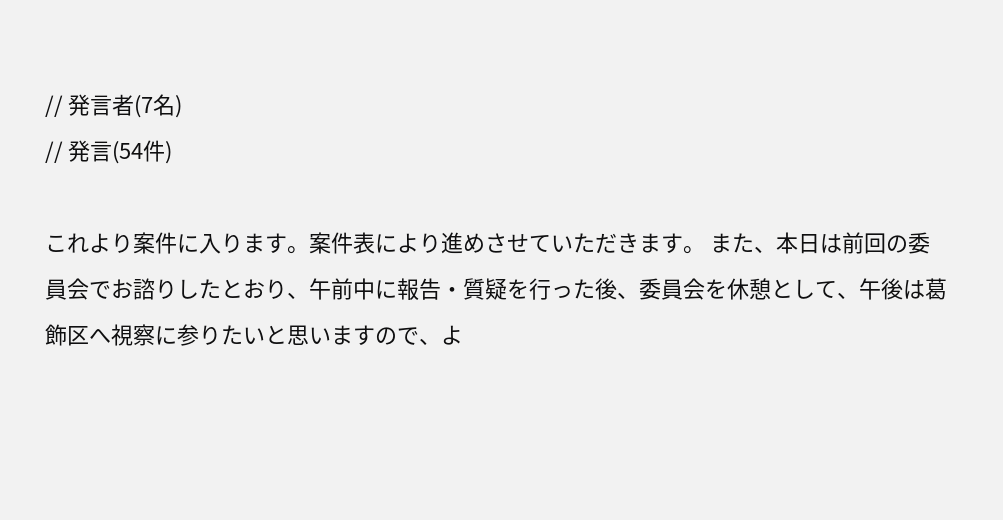// 発言者(7名)
// 発言(54件)

これより案件に入ります。案件表により進めさせていただきます。 また、本日は前回の委員会でお諮りしたとおり、午前中に報告・質疑を行った後、委員会を休憩として、午後は葛飾区へ視察に参りたいと思いますので、よ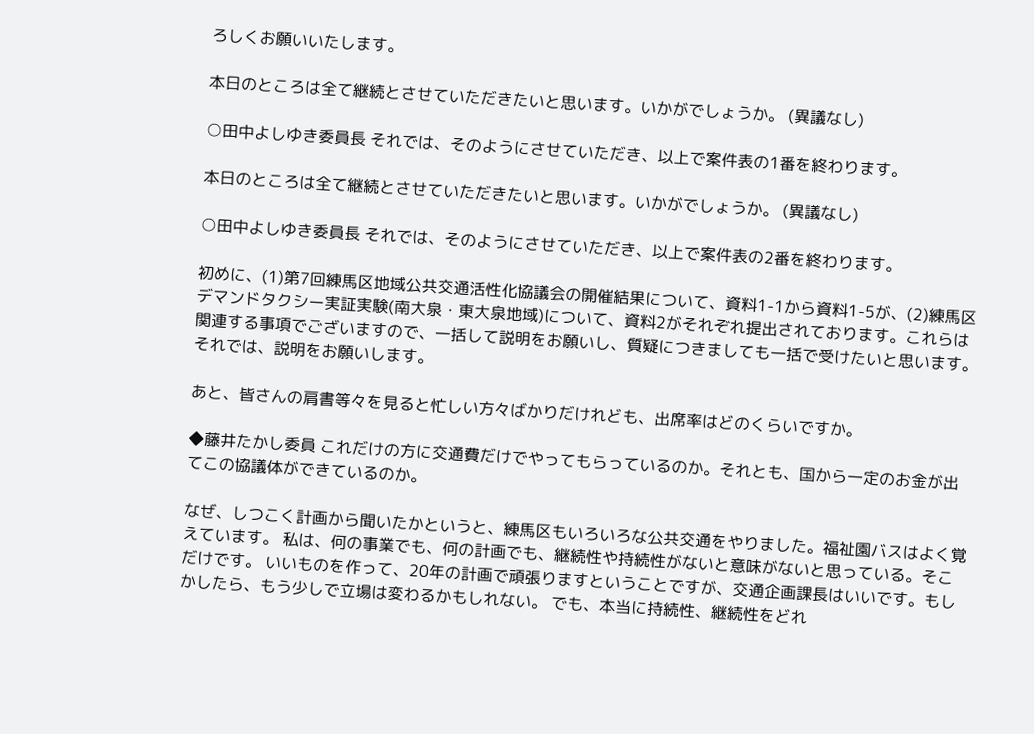ろしくお願いいたします。

本日のところは全て継続とさせていただきたいと思います。いかがでしょうか。 (異議なし)

○田中よしゆき委員長 それでは、そのようにさせていただき、以上で案件表の1番を終わります。

本日のところは全て継続とさせていただきたいと思います。いかがでしょうか。 (異議なし)

○田中よしゆき委員長 それでは、そのようにさせていただき、以上で案件表の2番を終わります。

初めに、(1)第7回練馬区地域公共交通活性化協議会の開催結果について、資料1-1から資料1-5が、(2)練馬区デマンドタクシー実証実験(南大泉・東大泉地域)について、資料2がそれぞれ提出されております。これらは関連する事項でございますので、一括して説明をお願いし、質疑につきましても一括で受けたいと思います。 それでは、説明をお願いします。

あと、皆さんの肩書等々を見ると忙しい方々ばかりだけれども、出席率はどのくらいですか。

◆藤井たかし委員 これだけの方に交通費だけでやってもらっているのか。それとも、国から一定のお金が出てこの協議体ができているのか。

なぜ、しつこく計画から聞いたかというと、練馬区もいろいろな公共交通をやりました。福祉園バスはよく覚えています。 私は、何の事業でも、何の計画でも、継続性や持続性がないと意味がないと思っている。そこだけです。 いいものを作って、20年の計画で頑張りますということですが、交通企画課長はいいです。もしかしたら、もう少しで立場は変わるかもしれない。 でも、本当に持続性、継続性をどれ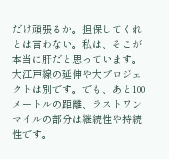だけ頑張るか。担保してくれとは言わない。私は、そこが本当に肝だと思っています。 大江戸線の延伸や大プロジェクトは別です。でも、あと100メートルの距離、ラストワンマイルの部分は継続性や持続性です。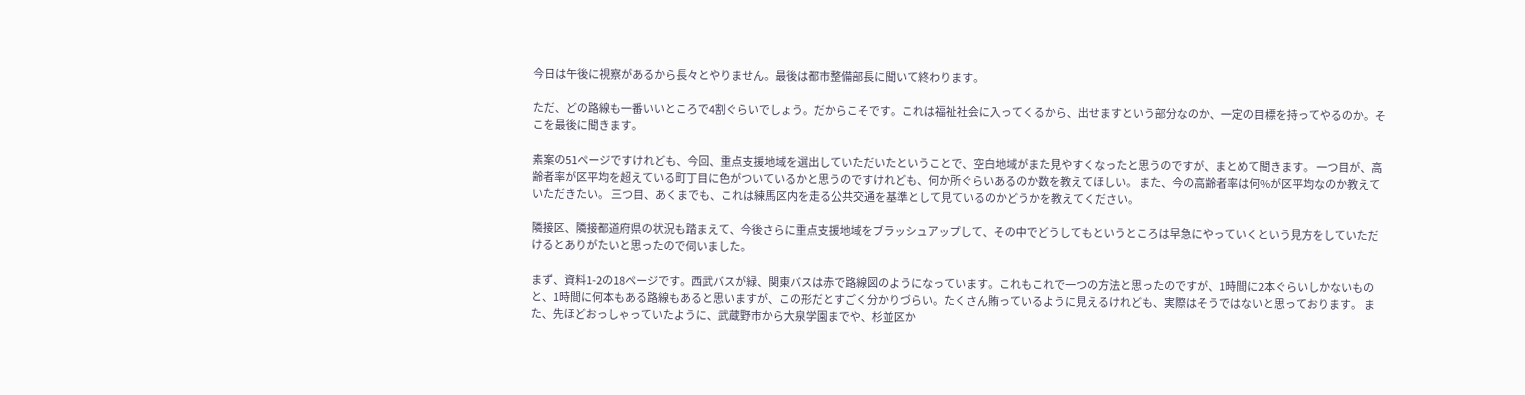今日は午後に視察があるから長々とやりません。最後は都市整備部長に聞いて終わります。

ただ、どの路線も一番いいところで4割ぐらいでしょう。だからこそです。これは福祉社会に入ってくるから、出せますという部分なのか、一定の目標を持ってやるのか。そこを最後に聞きます。

素案の51ページですけれども、今回、重点支援地域を選出していただいたということで、空白地域がまた見やすくなったと思うのですが、まとめて聞きます。 一つ目が、高齢者率が区平均を超えている町丁目に色がついているかと思うのですけれども、何か所ぐらいあるのか数を教えてほしい。 また、今の高齢者率は何%が区平均なのか教えていただきたい。 三つ目、あくまでも、これは練馬区内を走る公共交通を基準として見ているのかどうかを教えてください。

隣接区、隣接都道府県の状況も踏まえて、今後さらに重点支援地域をブラッシュアップして、その中でどうしてもというところは早急にやっていくという見方をしていただけるとありがたいと思ったので伺いました。

まず、資料1-2の18ページです。西武バスが緑、関東バスは赤で路線図のようになっています。これもこれで一つの方法と思ったのですが、1時間に2本ぐらいしかないものと、1時間に何本もある路線もあると思いますが、この形だとすごく分かりづらい。たくさん賄っているように見えるけれども、実際はそうではないと思っております。 また、先ほどおっしゃっていたように、武蔵野市から大泉学園までや、杉並区か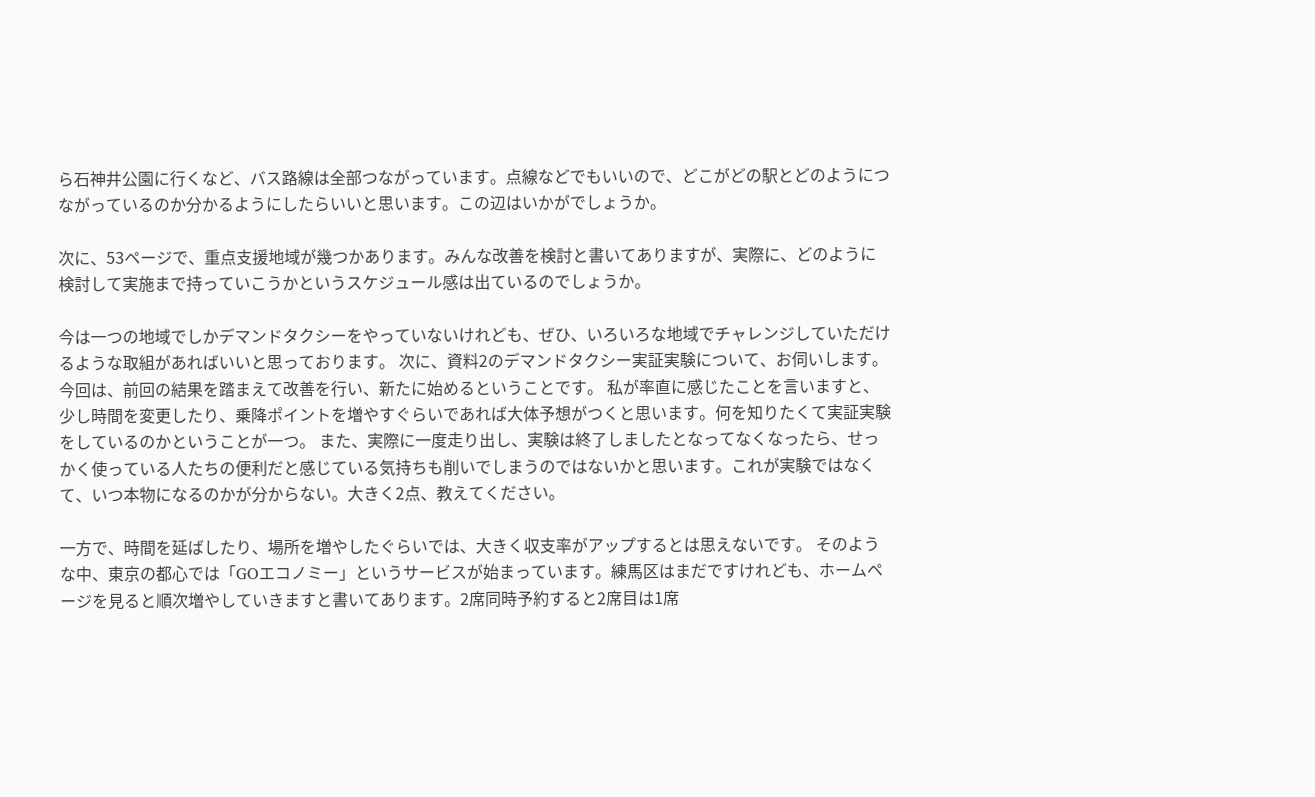ら石神井公園に行くなど、バス路線は全部つながっています。点線などでもいいので、どこがどの駅とどのようにつながっているのか分かるようにしたらいいと思います。この辺はいかがでしょうか。

次に、53ページで、重点支援地域が幾つかあります。みんな改善を検討と書いてありますが、実際に、どのように検討して実施まで持っていこうかというスケジュール感は出ているのでしょうか。

今は一つの地域でしかデマンドタクシーをやっていないけれども、ぜひ、いろいろな地域でチャレンジしていただけるような取組があればいいと思っております。 次に、資料2のデマンドタクシー実証実験について、お伺いします。 今回は、前回の結果を踏まえて改善を行い、新たに始めるということです。 私が率直に感じたことを言いますと、少し時間を変更したり、乗降ポイントを増やすぐらいであれば大体予想がつくと思います。何を知りたくて実証実験をしているのかということが一つ。 また、実際に一度走り出し、実験は終了しましたとなってなくなったら、せっかく使っている人たちの便利だと感じている気持ちも削いでしまうのではないかと思います。これが実験ではなくて、いつ本物になるのかが分からない。大きく2点、教えてください。

一方で、時間を延ばしたり、場所を増やしたぐらいでは、大きく収支率がアップするとは思えないです。 そのような中、東京の都心では「GOエコノミー」というサービスが始まっています。練馬区はまだですけれども、ホームページを見ると順次増やしていきますと書いてあります。2席同時予約すると2席目は1席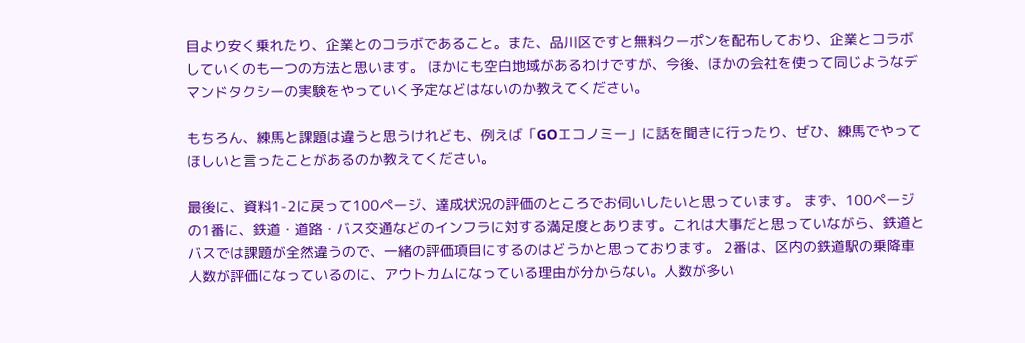目より安く乗れたり、企業とのコラボであること。また、品川区ですと無料クーポンを配布しており、企業とコラボしていくのも一つの方法と思います。 ほかにも空白地域があるわけですが、今後、ほかの会社を使って同じようなデマンドタクシーの実験をやっていく予定などはないのか教えてください。

もちろん、練馬と課題は違うと思うけれども、例えば「GOエコノミー」に話を聞きに行ったり、ぜひ、練馬でやってほしいと言ったことがあるのか教えてください。

最後に、資料1-2に戻って100ページ、達成状況の評価のところでお伺いしたいと思っています。 まず、100ページの1番に、鉄道・道路・バス交通などのインフラに対する満足度とあります。これは大事だと思っていながら、鉄道とバスでは課題が全然違うので、一緒の評価項目にするのはどうかと思っております。 2番は、区内の鉄道駅の乗降車人数が評価になっているのに、アウトカムになっている理由が分からない。人数が多い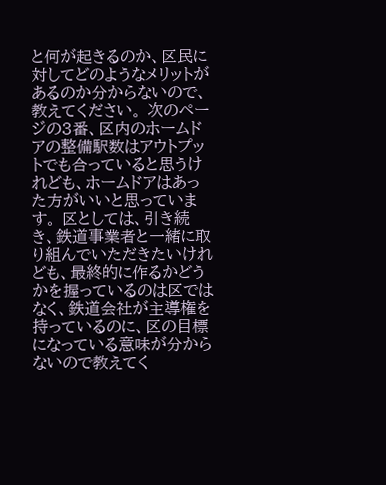と何が起きるのか、区民に対してどのようなメリットがあるのか分からないので、教えてください。 次のページの3番、区内のホームドアの整備駅数はアウトプットでも合っていると思うけれども、ホームドアはあった方がいいと思っています。 区としては、引き続き、鉄道事業者と一緒に取り組んでいただきたいけれども、最終的に作るかどうかを握っているのは区ではなく、鉄道会社が主導権を持っているのに、区の目標になっている意味が分からないので教えてく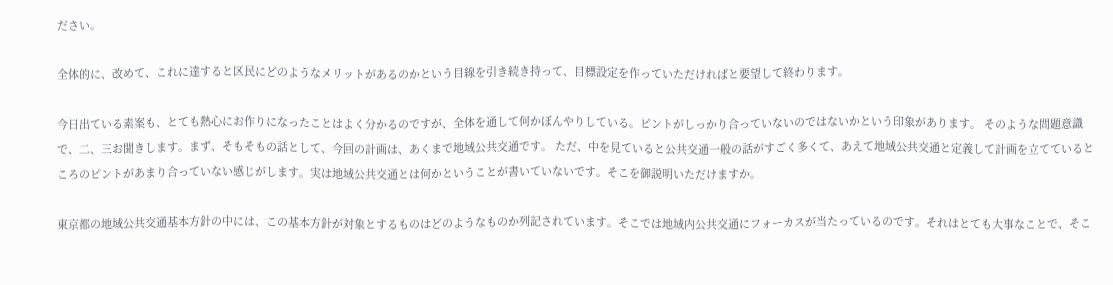ださい。

全体的に、改めて、これに達すると区民にどのようなメリットがあるのかという目線を引き続き持って、目標設定を作っていただければと要望して終わります。

今日出ている素案も、とても熱心にお作りになったことはよく分かるのですが、全体を通して何かぼんやりしている。ピントがしっかり合っていないのではないかという印象があります。 そのような問題意識で、二、三お聞きします。まず、そもそもの話として、今回の計画は、あくまで地域公共交通です。 ただ、中を見ていると公共交通一般の話がすごく多くて、あえて地域公共交通と定義して計画を立てているところのピントがあまり合っていない感じがします。実は地域公共交通とは何かということが書いていないです。そこを御説明いただけますか。

東京都の地域公共交通基本方針の中には、この基本方針が対象とするものはどのようなものか列記されています。そこでは地域内公共交通にフォーカスが当たっているのです。それはとても大事なことで、そこ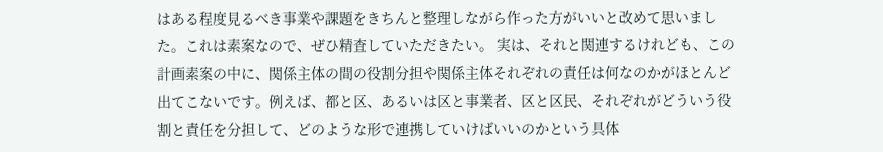はある程度見るべき事業や課題をきちんと整理しながら作った方がいいと改めて思いました。これは素案なので、ぜひ精査していただきたい。 実は、それと関連するけれども、この計画素案の中に、関係主体の間の役割分担や関係主体それぞれの責任は何なのかがほとんど出てこないです。例えば、都と区、あるいは区と事業者、区と区民、それぞれがどういう役割と責任を分担して、どのような形で連携していけばいいのかという具体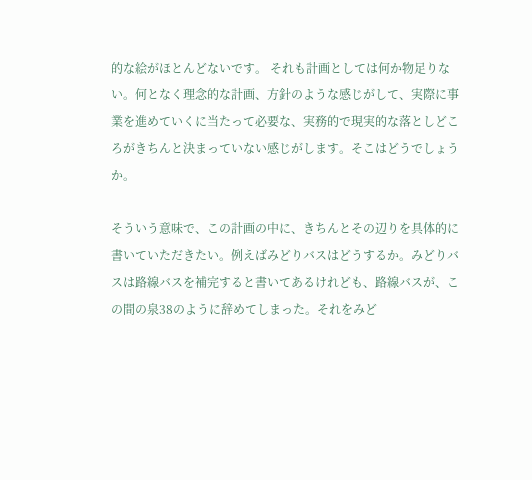的な絵がほとんどないです。 それも計画としては何か物足りない。何となく理念的な計画、方針のような感じがして、実際に事業を進めていくに当たって必要な、実務的で現実的な落としどころがきちんと決まっていない感じがします。そこはどうでしょうか。

そういう意味で、この計画の中に、きちんとその辺りを具体的に書いていただきたい。例えばみどりバスはどうするか。みどりバスは路線バスを補完すると書いてあるけれども、路線バスが、この間の泉38のように辞めてしまった。それをみど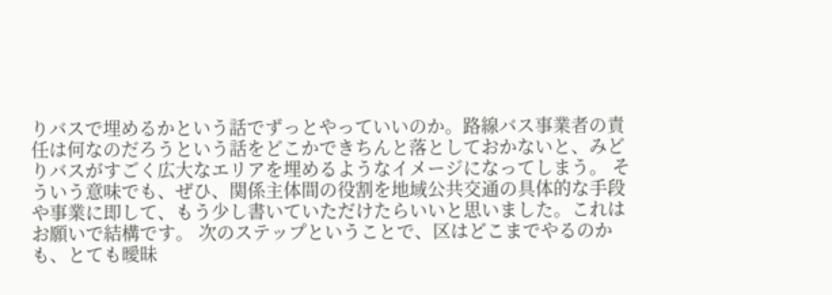りバスで埋めるかという話でずっとやっていいのか。路線バス事業者の責任は何なのだろうという話をどこかできちんと落としておかないと、みどりバスがすごく広大なエリアを埋めるようなイメージになってしまう。 そういう意味でも、ぜひ、関係主体間の役割を地域公共交通の具体的な手段や事業に即して、もう少し書いていただけたらいいと思いました。これはお願いで結構です。 次のステップということで、区はどこまでやるのかも、とても曖昧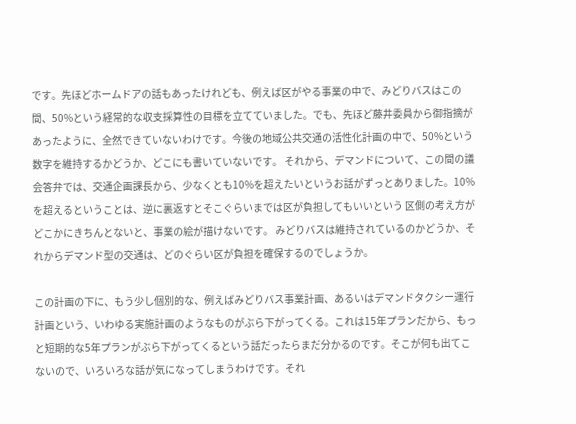です。先ほどホームドアの話もあったけれども、例えば区がやる事業の中で、みどりバスはこの間、50%という経常的な収支採算性の目標を立てていました。でも、先ほど藤井委員から御指摘があったように、全然できていないわけです。今後の地域公共交通の活性化計画の中で、50%という数字を維持するかどうか、どこにも書いていないです。 それから、デマンドについて、この間の議会答弁では、交通企画課長から、少なくとも10%を超えたいというお話がずっとありました。10%を超えるということは、逆に裏返すとそこぐらいまでは区が負担してもいいという 区側の考え方がどこかにきちんとないと、事業の絵が描けないです。 みどりバスは維持されているのかどうか、それからデマンド型の交通は、どのぐらい区が負担を確保するのでしょうか。

この計画の下に、もう少し個別的な、例えばみどりバス事業計画、あるいはデマンドタクシー運行計画という、いわゆる実施計画のようなものがぶら下がってくる。これは15年プランだから、もっと短期的な5年プランがぶら下がってくるという話だったらまだ分かるのです。そこが何も出てこないので、いろいろな話が気になってしまうわけです。それ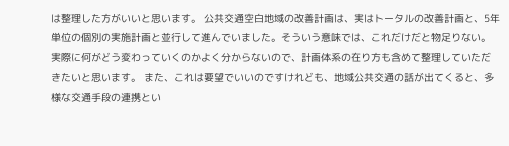は整理した方がいいと思います。 公共交通空白地域の改善計画は、実はトータルの改善計画と、5年単位の個別の実施計画と並行して進んでいました。そういう意味では、これだけだと物足りない。実際に何がどう変わっていくのかよく分からないので、計画体系の在り方も含めて整理していただきたいと思います。 また、これは要望でいいのですけれども、地域公共交通の話が出てくると、多様な交通手段の連携とい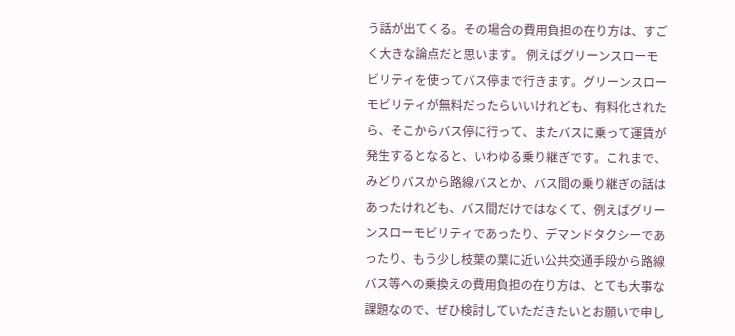う話が出てくる。その場合の費用負担の在り方は、すごく大きな論点だと思います。 例えばグリーンスローモビリティを使ってバス停まで行きます。グリーンスローモビリティが無料だったらいいけれども、有料化されたら、そこからバス停に行って、またバスに乗って運賃が発生するとなると、いわゆる乗り継ぎです。これまで、みどりバスから路線バスとか、バス間の乗り継ぎの話はあったけれども、バス間だけではなくて、例えばグリーンスローモビリティであったり、デマンドタクシーであったり、もう少し枝葉の葉に近い公共交通手段から路線バス等への乗換えの費用負担の在り方は、とても大事な課題なので、ぜひ検討していただきたいとお願いで申し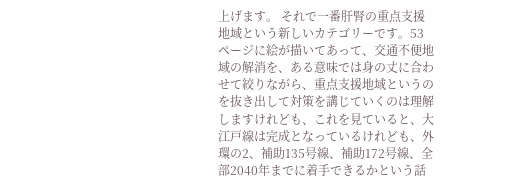上げます。 それで一番肝腎の重点支援地域という新しいカテゴリーです。53ページに絵が描いてあって、交通不便地域の解消を、ある意味では身の丈に合わせて絞りながら、重点支援地域というのを抜き出して対策を講じていくのは理解しますけれども、これを見ていると、大江戸線は完成となっているけれども、外環の2、補助135号線、補助172号線、全部2040年までに着手できるかという話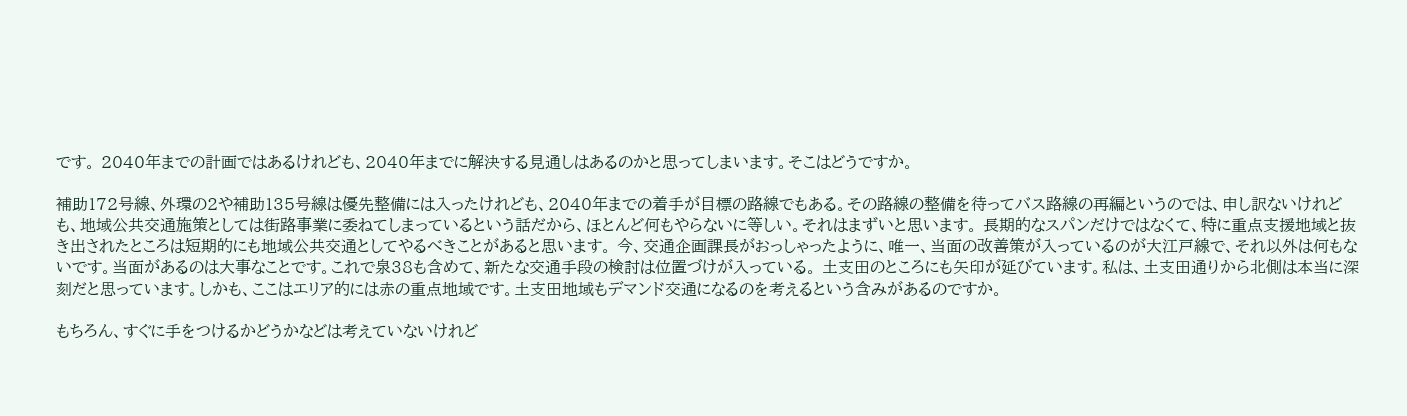です。 2040年までの計画ではあるけれども、2040年までに解決する見通しはあるのかと思ってしまいます。そこはどうですか。

補助172号線、外環の2や補助135号線は優先整備には入ったけれども、2040年までの着手が目標の路線でもある。その路線の整備を待ってバス路線の再編というのでは、申し訳ないけれども、地域公共交通施策としては街路事業に委ねてしまっているという話だから、ほとんど何もやらないに等しい。それはまずいと思います。 長期的なスパンだけではなくて、特に重点支援地域と抜き出されたところは短期的にも地域公共交通としてやるべきことがあると思います。 今、交通企画課長がおっしゃったように、唯一、当面の改善策が入っているのが大江戸線で、それ以外は何もないです。当面があるのは大事なことです。これで泉38も含めて、新たな交通手段の検討は位置づけが入っている。 土支田のところにも矢印が延びています。私は、土支田通りから北側は本当に深刻だと思っています。しかも、ここはエリア的には赤の重点地域です。土支田地域もデマンド交通になるのを考えるという含みがあるのですか。

もちろん、すぐに手をつけるかどうかなどは考えていないけれど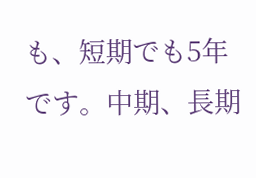も、短期でも5年です。中期、長期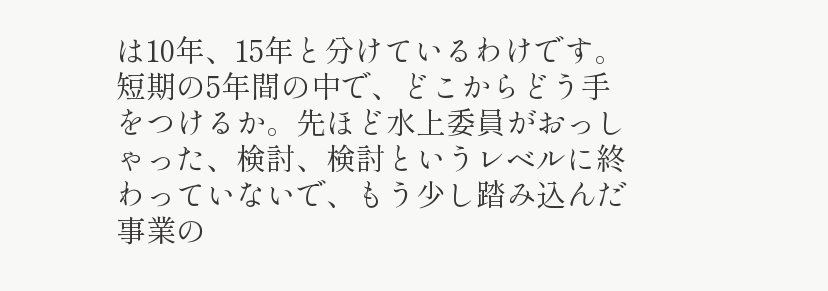は10年、15年と分けているわけです。短期の5年間の中で、どこからどう手をつけるか。先ほど水上委員がおっしゃった、検討、検討というレベルに終わっていないで、もう少し踏み込んだ事業の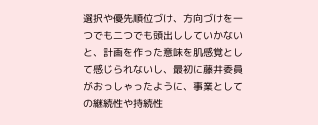選択や優先順位づけ、方向づけを一つでも二つでも頭出ししていかないと、計画を作った意味を肌感覚として感じられないし、最初に藤井委員がおっしゃったように、事業としての継続性や持続性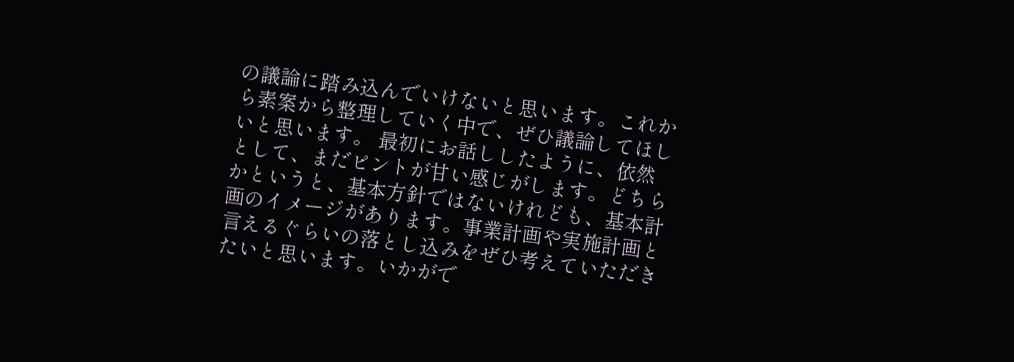の議論に踏み込んでいけないと思います。これから素案から整理していく中で、ぜひ議論してほしいと思います。 最初にお話ししたように、依然として、まだピントが甘い感じがします。どちらかというと、基本方針ではないけれども、基本計画のイメージがあります。事業計画や実施計画と言えるぐらいの落とし込みをぜひ考えていただきたいと思います。いかがで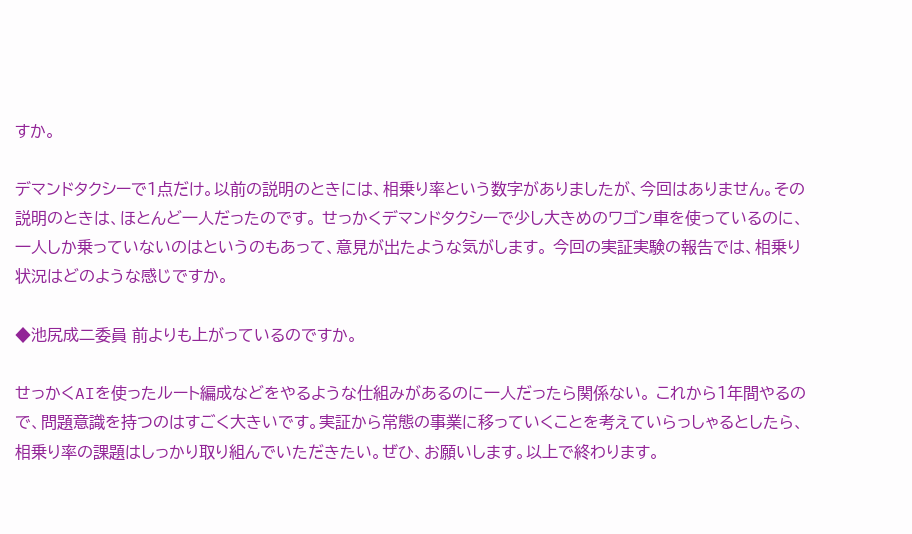すか。

デマンドタクシーで1点だけ。以前の説明のときには、相乗り率という数字がありましたが、今回はありません。その説明のときは、ほとんど一人だったのです。 せっかくデマンドタクシーで少し大きめのワゴン車を使っているのに、一人しか乗っていないのはというのもあって、意見が出たような気がします。 今回の実証実験の報告では、相乗り状況はどのような感じですか。

◆池尻成二委員 前よりも上がっているのですか。

せっかくAIを使ったルート編成などをやるような仕組みがあるのに一人だったら関係ない。 これから1年間やるので、問題意識を持つのはすごく大きいです。実証から常態の事業に移っていくことを考えていらっしゃるとしたら、相乗り率の課題はしっかり取り組んでいただきたい。ぜひ、お願いします。以上で終わります。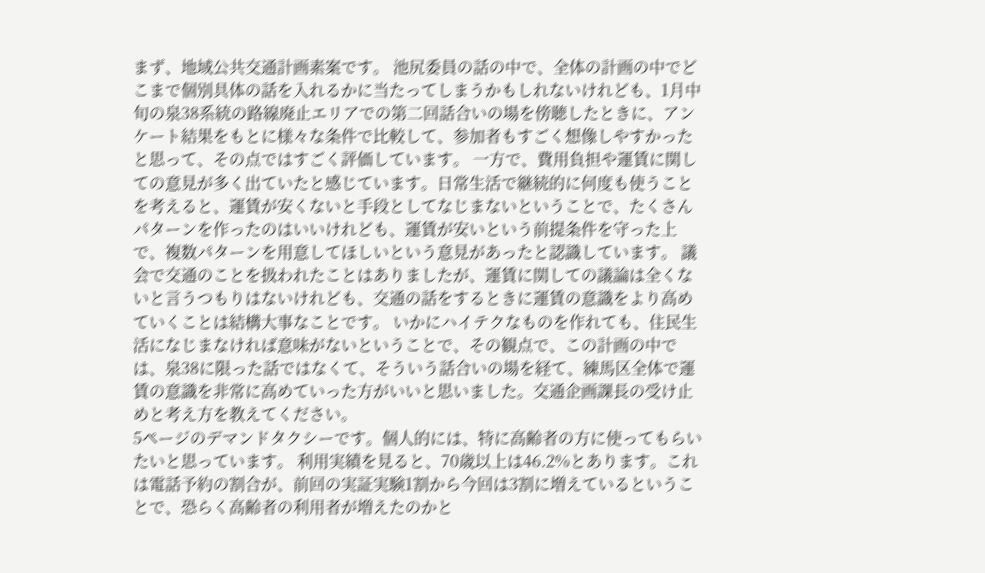まず、地域公共交通計画素案です。 池尻委員の話の中で、全体の計画の中でどこまで個別具体の話を入れるかに当たってしまうかもしれないけれども、1月中旬の泉38系統の路線廃止エリアでの第二回話合いの場を傍聴したときに、アンケート結果をもとに様々な条件で比較して、参加者もすごく想像しやすかったと思って、その点ではすごく評価しています。 一方で、費用負担や運賃に関しての意見が多く出ていたと感じています。日常生活で継続的に何度も使うことを考えると、運賃が安くないと手段としてなじまないということで、たくさんパターンを作ったのはいいけれども、運賃が安いという前提条件を守った上で、複数パターンを用意してほしいという意見があったと認識しています。 議会で交通のことを扱われたことはありましたが、運賃に関しての議論は全くないと言うつもりはないけれども、交通の話をするときに運賃の意識をより高めていくことは結構大事なことです。 いかにハイテクなものを作れても、住民生活になじまなければ意味がないということで、その観点で、この計画の中では、泉38に限った話ではなくて、そういう話合いの場を経て、練馬区全体で運賃の意識を非常に高めていった方がいいと思いました。交通企画課長の受け止めと考え方を教えてください。
5ページのデマンドタクシーです。個人的には、特に高齢者の方に使ってもらいたいと思っています。 利用実績を見ると、70歳以上は46.2%とあります。これは電話予約の割合が、前回の実証実験1割から今回は3割に増えているということで、恐らく高齢者の利用者が増えたのかと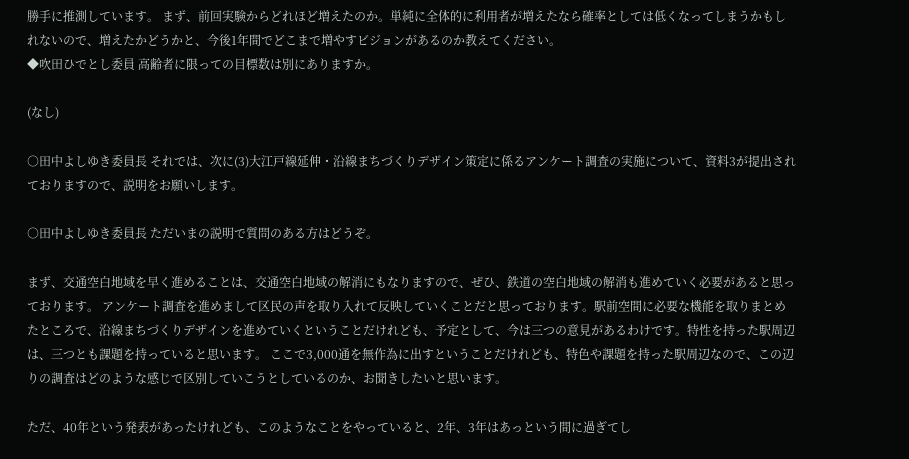勝手に推測しています。 まず、前回実験からどれほど増えたのか。単純に全体的に利用者が増えたなら確率としては低くなってしまうかもしれないので、増えたかどうかと、今後1年間でどこまで増やすビジョンがあるのか教えてください。
◆吹田ひでとし委員 高齢者に限っての目標数は別にありますか。

(なし)

○田中よしゆき委員長 それでは、次に(3)大江戸線延伸・沿線まちづくりデザイン策定に係るアンケート調査の実施について、資料3が提出されておりますので、説明をお願いします。

○田中よしゆき委員長 ただいまの説明で質問のある方はどうぞ。

まず、交通空白地域を早く進めることは、交通空白地域の解消にもなりますので、ぜひ、鉄道の空白地域の解消も進めていく必要があると思っております。 アンケート調査を進めまして区民の声を取り入れて反映していくことだと思っております。駅前空間に必要な機能を取りまとめたところで、沿線まちづくりデザインを進めていくということだけれども、予定として、今は三つの意見があるわけです。特性を持った駅周辺は、三つとも課題を持っていると思います。 ここで3,000通を無作為に出すということだけれども、特色や課題を持った駅周辺なので、この辺りの調査はどのような感じで区別していこうとしているのか、お聞きしたいと思います。

ただ、40年という発表があったけれども、このようなことをやっていると、2年、3年はあっという間に過ぎてし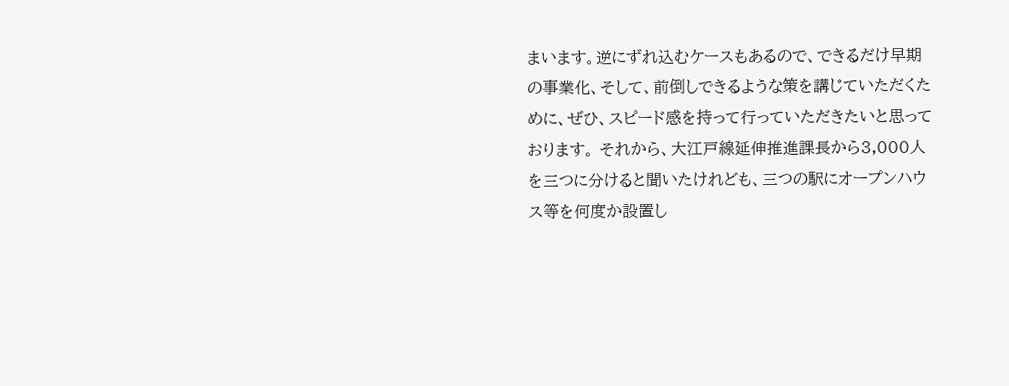まいます。逆にずれ込むケースもあるので、できるだけ早期の事業化、そして、前倒しできるような策を講じていただくために、ぜひ、スピード感を持って行っていただきたいと思っております。 それから、大江戸線延伸推進課長から3,000人を三つに分けると聞いたけれども、三つの駅にオープンハウス等を何度か設置し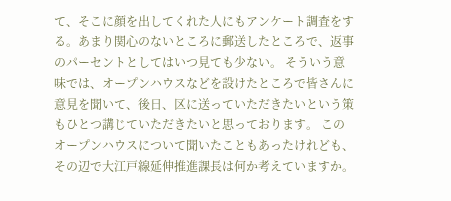て、そこに顔を出してくれた人にもアンケート調査をする。あまり関心のないところに郵送したところで、返事のパーセントとしてはいつ見ても少ない。 そういう意味では、オープンハウスなどを設けたところで皆さんに意見を聞いて、後日、区に送っていただきたいという策もひとつ講じていただきたいと思っております。 このオープンハウスについて聞いたこともあったけれども、その辺で大江戸線延伸推進課長は何か考えていますか。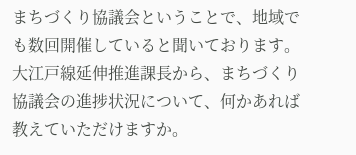まちづくり協議会ということで、地域でも数回開催していると聞いております。大江戸線延伸推進課長から、まちづくり協議会の進捗状況について、何かあれば教えていただけますか。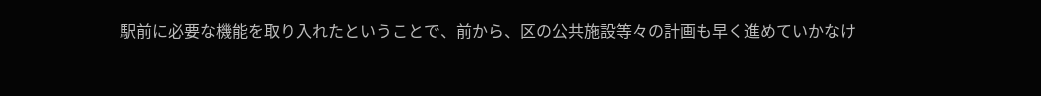駅前に必要な機能を取り入れたということで、前から、区の公共施設等々の計画も早く進めていかなけ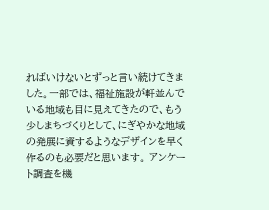ればいけないとずっと言い続けてきました。一部では、福祉施設が軒並んでいる地域も目に見えてきたので、もう少しまちづくりとして、にぎやかな地域の発展に資するようなデザインを早く作るのも必要だと思います。 アンケート調査を機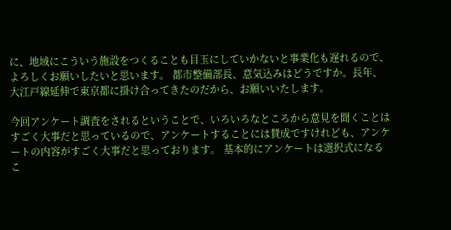に、地域にこういう施設をつくることも目玉にしていかないと事業化も遅れるので、よろしくお願いしたいと思います。 都市整備部長、意気込みはどうですか。長年、大江戸線延伸で東京都に掛け合ってきたのだから、お願いいたします。

今回アンケート調査をされるということで、いろいろなところから意見を聞くことはすごく大事だと思っているので、アンケートすることには賛成ですけれども、アンケートの内容がすごく大事だと思っております。 基本的にアンケートは選択式になるこ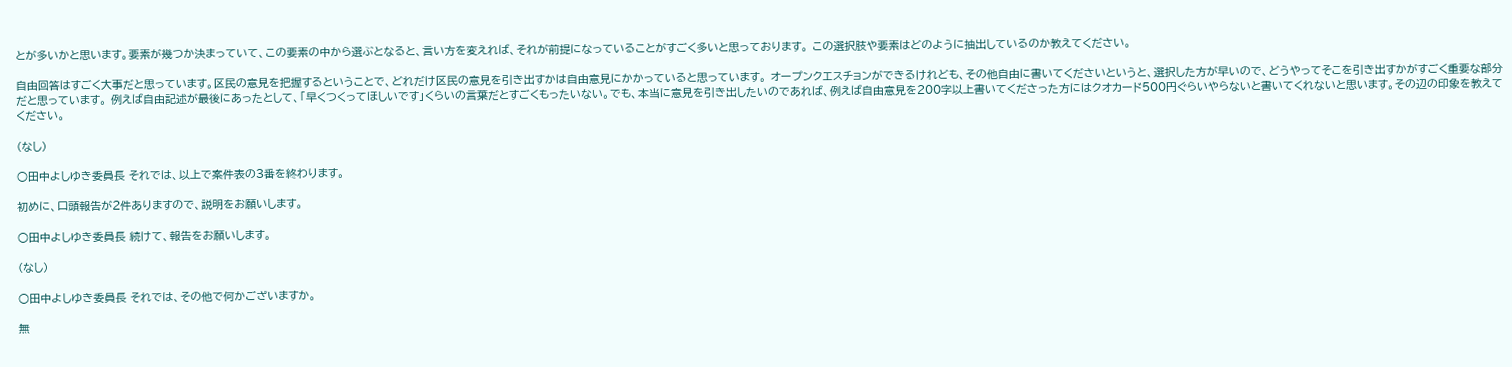とが多いかと思います。要素が幾つか決まっていて、この要素の中から選ぶとなると、言い方を変えれば、それが前提になっていることがすごく多いと思っております。 この選択肢や要素はどのように抽出しているのか教えてください。

自由回答はすごく大事だと思っています。区民の意見を把握するということで、どれだけ区民の意見を引き出すかは自由意見にかかっていると思っています。 オープンクエスチョンができるけれども、その他自由に書いてくださいというと、選択した方が早いので、どうやってそこを引き出すかがすごく重要な部分だと思っています。 例えば自由記述が最後にあったとして、「早くつくってほしいです」くらいの言葉だとすごくもったいない。でも、本当に意見を引き出したいのであれば、例えば自由意見を200字以上書いてくださった方にはクオカード500円ぐらいやらないと書いてくれないと思います。その辺の印象を教えてください。

(なし)

○田中よしゆき委員長 それでは、以上で案件表の3番を終わります。

初めに、口頭報告が2件ありますので、説明をお願いします。

○田中よしゆき委員長 続けて、報告をお願いします。

(なし)

○田中よしゆき委員長 それでは、その他で何かございますか。

無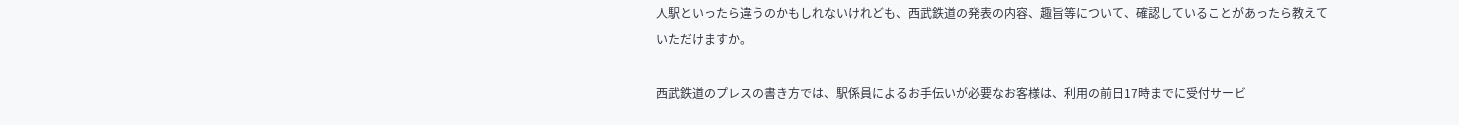人駅といったら違うのかもしれないけれども、西武鉄道の発表の内容、趣旨等について、確認していることがあったら教えていただけますか。

西武鉄道のプレスの書き方では、駅係員によるお手伝いが必要なお客様は、利用の前日17時までに受付サービ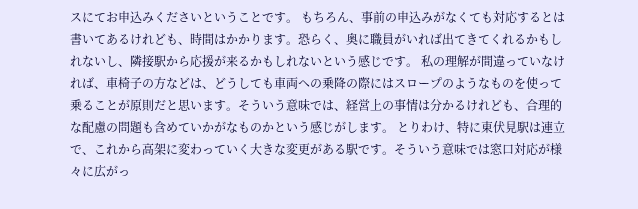スにてお申込みくださいということです。 もちろん、事前の申込みがなくても対応するとは書いてあるけれども、時間はかかります。恐らく、奥に職員がいれば出てきてくれるかもしれないし、隣接駅から応援が来るかもしれないという感じです。 私の理解が間違っていなければ、車椅子の方などは、どうしても車両への乗降の際にはスロープのようなものを使って乗ることが原則だと思います。そういう意味では、経営上の事情は分かるけれども、合理的な配慮の問題も含めていかがなものかという感じがします。 とりわけ、特に東伏見駅は連立で、これから高架に変わっていく大きな変更がある駅です。そういう意味では窓口対応が様々に広がっ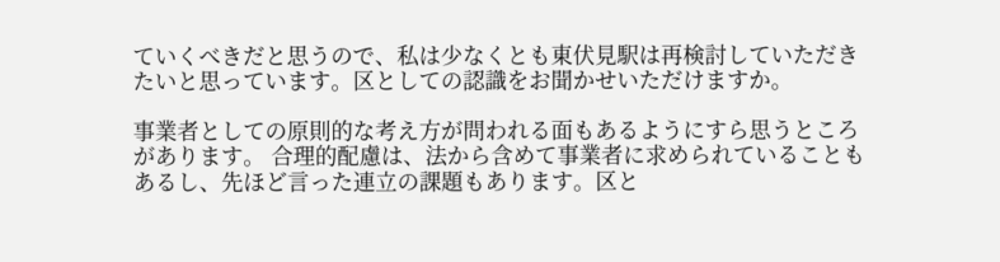ていくべきだと思うので、私は少なくとも東伏見駅は再検討していただきたいと思っています。区としての認識をお聞かせいただけますか。

事業者としての原則的な考え方が問われる面もあるようにすら思うところがあります。 合理的配慮は、法から含めて事業者に求められていることもあるし、先ほど言った連立の課題もあります。区と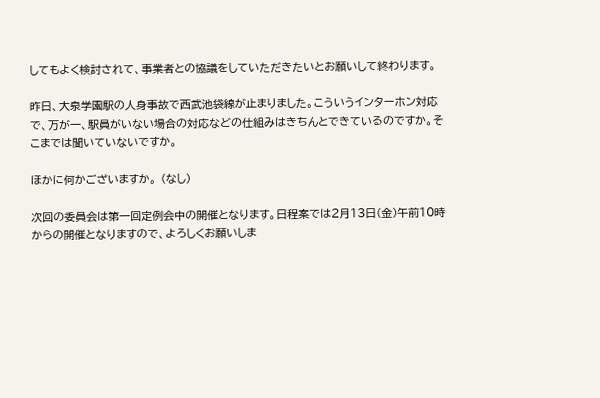してもよく検討されて、事業者との協議をしていただきたいとお願いして終わります。

昨日、大泉学園駅の人身事故で西武池袋線が止まりました。こういうインターホン対応で、万が一、駅員がいない場合の対応などの仕組みはきちんとできているのですか。そこまでは聞いていないですか。

ほかに何かございますか。 (なし)

次回の委員会は第一回定例会中の開催となります。日程案では2月13日(金)午前10時からの開催となりますので、よろしくお願いしま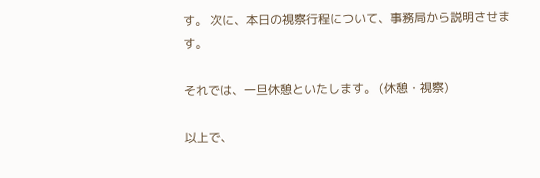す。 次に、本日の視察行程について、事務局から説明させます。

それでは、一旦休憩といたします。 (休憩・視察)

以上で、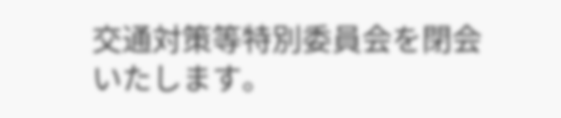交通対策等特別委員会を閉会いたします。